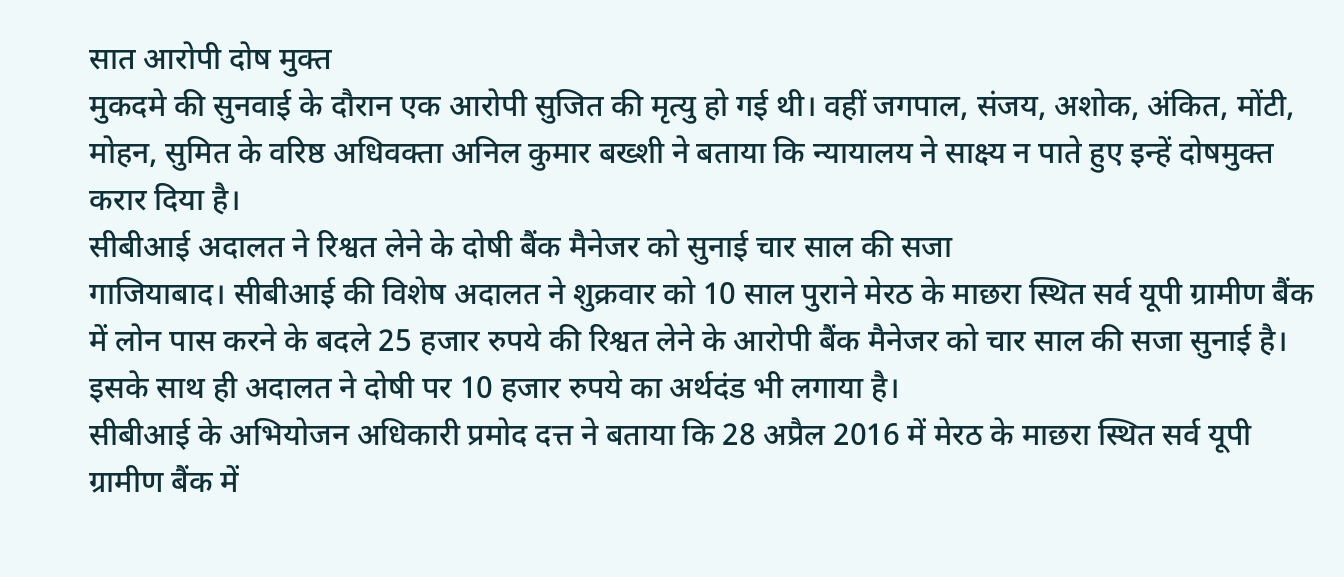सात आरोपी दोष मुक्त
मुकदमे की सुनवाई के दौरान एक आरोपी सुजित की मृत्यु हो गई थी। वहीं जगपाल, संजय, अशोक, अंकित, मोंटी, मोहन, सुमित के वरिष्ठ अधिवक्ता अनिल कुमार बख्शी ने बताया कि न्यायालय ने साक्ष्य न पाते हुए इन्हें दोषमुक्त करार दिया है।
सीबीआई अदालत ने रिश्वत लेने के दोषी बैंक मैनेजर को सुनाई चार साल की सजा
गाजियाबाद। सीबीआई की विशेष अदालत ने शुक्रवार को 10 साल पुराने मेरठ के माछरा स्थित सर्व यूपी ग्रामीण बैंक में लोन पास करने के बदले 25 हजार रुपये की रिश्वत लेने के आरोपी बैंक मैनेजर को चार साल की सजा सुनाई है। इसके साथ ही अदालत ने दोषी पर 10 हजार रुपये का अर्थदंड भी लगाया है।
सीबीआई के अभियोजन अधिकारी प्रमोद दत्त ने बताया कि 28 अप्रैल 2016 में मेरठ के माछरा स्थित सर्व यूपी ग्रामीण बैंक में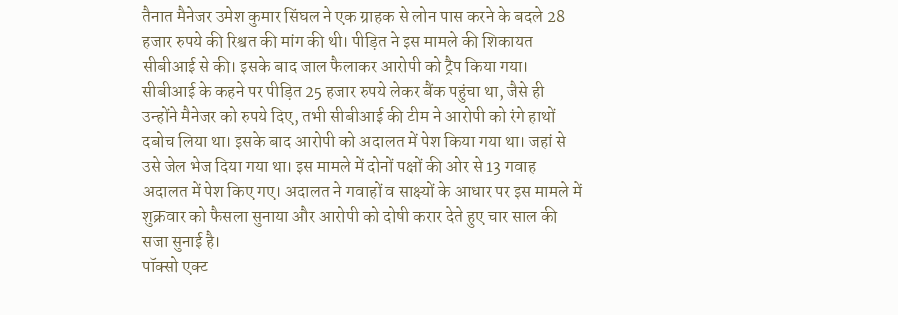तैनात मैनेजर उमेश कुमार सिंघल ने एक ग्राहक से लोन पास करने के बदले 28 हजार रुपये की रिश्वत की मांग की थी। पीड़ित ने इस मामले की शिकायत सीबीआई से की। इसके बाद जाल फैलाकर आरोपी को ट्रैप किया गया।
सीबीआई के कहने पर पीड़ित 25 हजार रुपये लेकर बैंक पहुंचा था, जैसे ही उन्होंने मैनेजर को रुपये दिए, तभी सीबीआई की टीम ने आरोपी को रंगे हाथों दबोच लिया था। इसके बाद आरोपी को अदालत में पेश किया गया था। जहां से उसे जेल भेज दिया गया था। इस मामले में दोनों पक्षों की ओर से 13 गवाह अदालत में पेश किए गए। अदालत ने गवाहों व साक्ष्यों के आधार पर इस मामले में शुक्रवार को फैसला सुनाया और आरोपी को दोषी करार देते हुए चार साल की सजा सुनाई है।
पॉक्सो एक्ट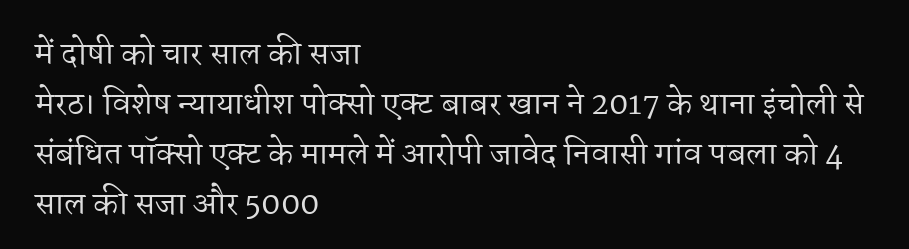में दोषी को चार साल की सजा
मेरठ। विशेष न्यायाधीश पोक्सो एक्ट बाबर खान ने 2017 के थाना इंचोली से संबंधित पॉक्सो एक्ट के मामले में आरोपी जावेद निवासी गांव पबला को 4 साल की सजा और 5000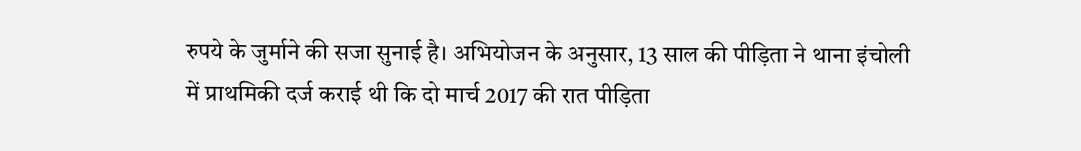रुपये के जुर्माने की सजा सुनाई है। अभियोजन के अनुसार, 13 साल की पीड़िता ने थाना इंचोली में प्राथमिकी दर्ज कराई थी कि दो मार्च 2017 की रात पीड़िता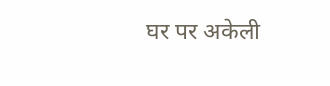घर पर अकेली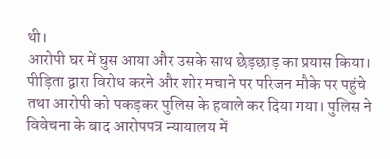थी।
आरोपी घर में घुस आया और उसके साथ छेड़छाड़ का प्रयास किया। पीड़िता द्वारा विरोध करने और शोर मचाने पर परिजन मौके पर पहुंचे तथा आरोपी को पकड़कर पुलिस के हवाले कर दिया गया। पुलिस ने विवेचना के बाद आरोपपत्र न्यायालय में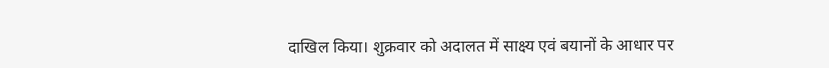दाखिल किया। शुक्रवार को अदालत में साक्ष्य एवं बयानों के आधार पर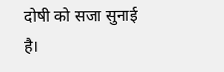दोषी को सजा सुनाई है।